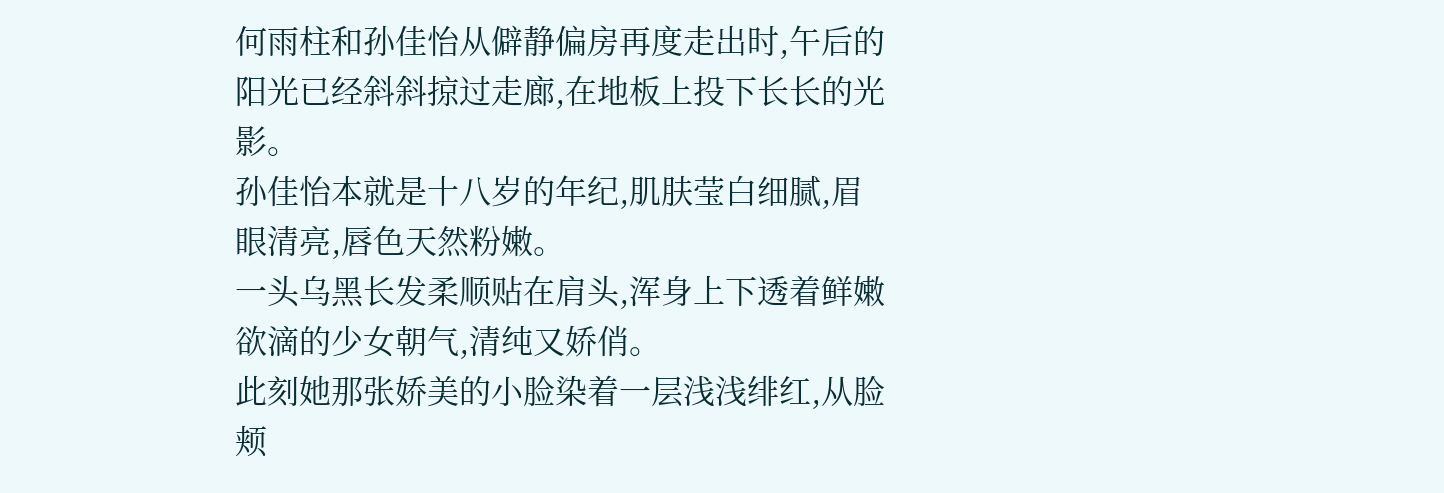何雨柱和孙佳怡从僻静偏房再度走出时,午后的阳光已经斜斜掠过走廊,在地板上投下长长的光影。
孙佳怡本就是十八岁的年纪,肌肤莹白细腻,眉眼清亮,唇色天然粉嫩。
一头乌黑长发柔顺贴在肩头,浑身上下透着鲜嫩欲滴的少女朝气,清纯又娇俏。
此刻她那张娇美的小脸染着一层浅浅绯红,从脸颊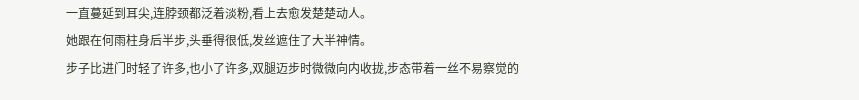一直蔓延到耳尖,连脖颈都泛着淡粉,看上去愈发楚楚动人。
她跟在何雨柱身后半步,头垂得很低,发丝遮住了大半神情。
步子比进门时轻了许多,也小了许多,双腿迈步时微微向内收拢,步态带着一丝不易察觉的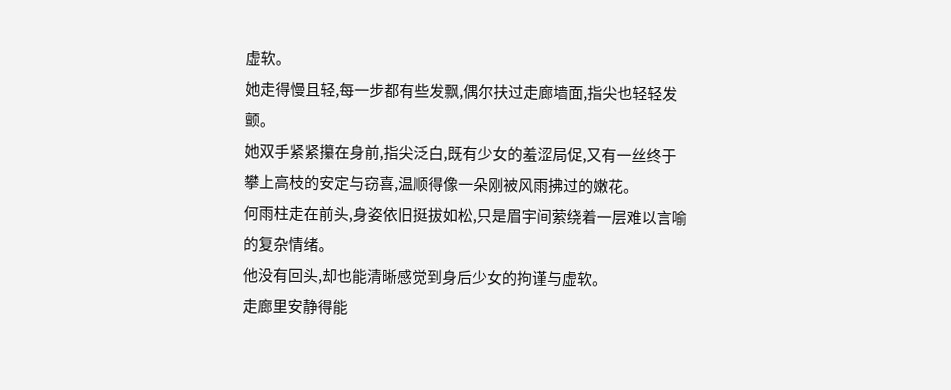虚软。
她走得慢且轻,每一步都有些发飘,偶尔扶过走廊墙面,指尖也轻轻发颤。
她双手紧紧攥在身前,指尖泛白,既有少女的羞涩局促,又有一丝终于攀上高枝的安定与窃喜,温顺得像一朵刚被风雨拂过的嫩花。
何雨柱走在前头,身姿依旧挺拔如松,只是眉宇间萦绕着一层难以言喻的复杂情绪。
他没有回头,却也能清晰感觉到身后少女的拘谨与虚软。
走廊里安静得能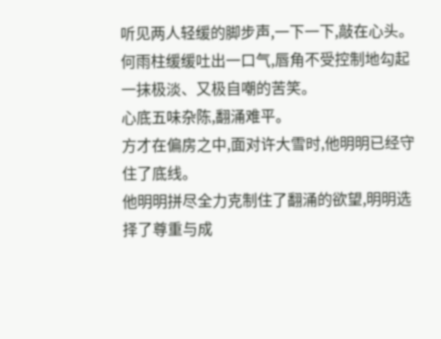听见两人轻缓的脚步声,一下一下,敲在心头。
何雨柱缓缓吐出一口气,唇角不受控制地勾起一抹极淡、又极自嘲的苦笑。
心底五味杂陈,翻涌难平。
方才在偏房之中,面对许大雪时,他明明已经守住了底线。
他明明拼尽全力克制住了翻涌的欲望,明明选择了尊重与成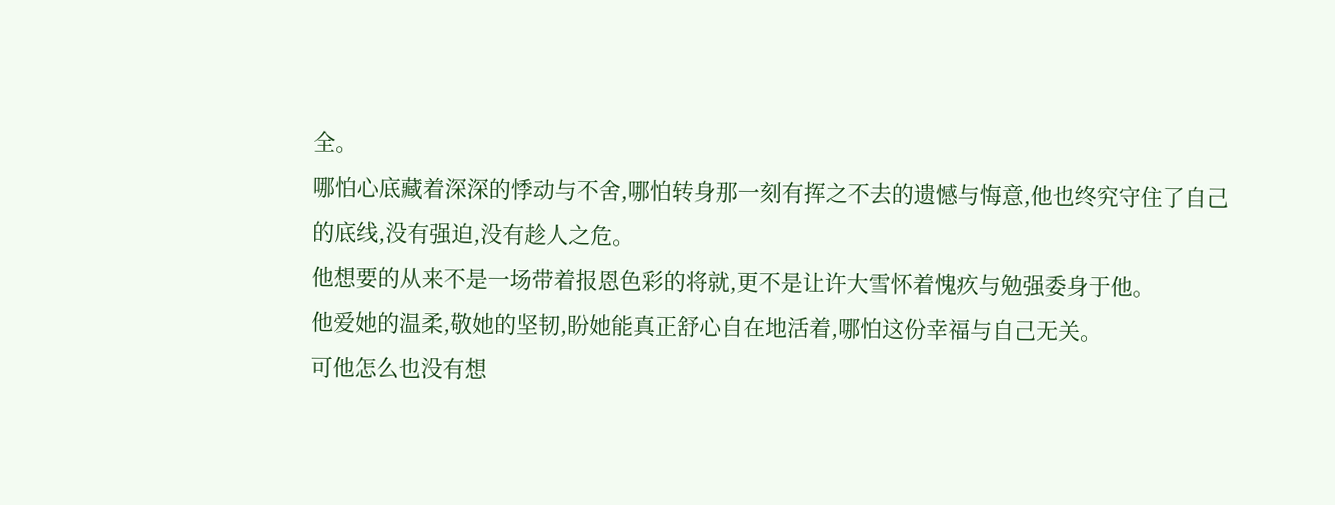全。
哪怕心底藏着深深的悸动与不舍,哪怕转身那一刻有挥之不去的遗憾与悔意,他也终究守住了自己的底线,没有强迫,没有趁人之危。
他想要的从来不是一场带着报恩色彩的将就,更不是让许大雪怀着愧疚与勉强委身于他。
他爱她的温柔,敬她的坚韧,盼她能真正舒心自在地活着,哪怕这份幸福与自己无关。
可他怎么也没有想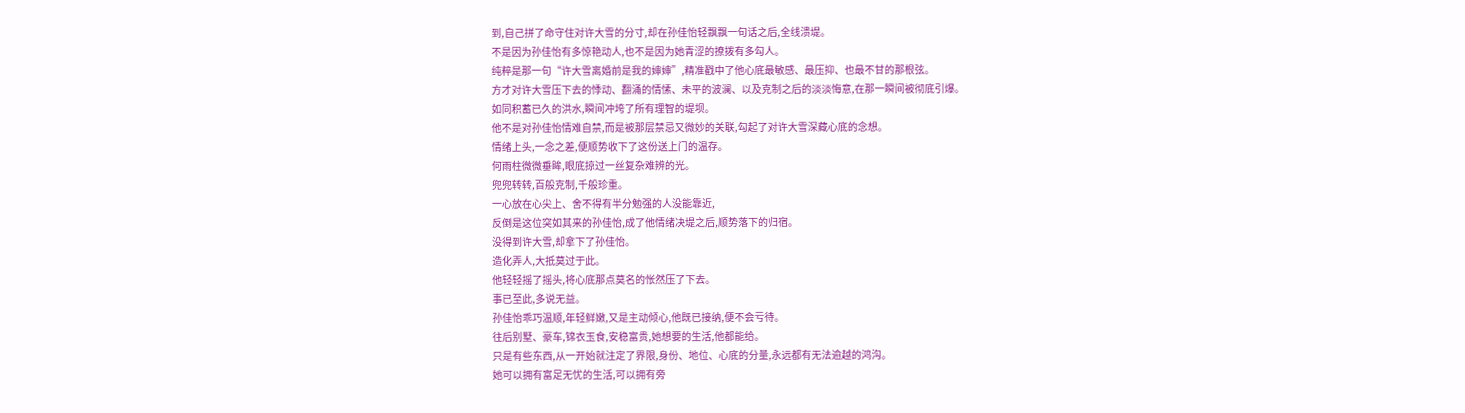到,自己拼了命守住对许大雪的分寸,却在孙佳怡轻飘飘一句话之后,全线溃堤。
不是因为孙佳怡有多惊艳动人,也不是因为她青涩的撩拨有多勾人。
纯粹是那一句“许大雪离婚前是我的婶婶”,精准戳中了他心底最敏感、最压抑、也最不甘的那根弦。
方才对许大雪压下去的悸动、翻涌的情愫、未平的波澜、以及克制之后的淡淡悔意,在那一瞬间被彻底引爆。
如同积蓄已久的洪水,瞬间冲垮了所有理智的堤坝。
他不是对孙佳怡情难自禁,而是被那层禁忌又微妙的关联,勾起了对许大雪深藏心底的念想。
情绪上头,一念之差,便顺势收下了这份送上门的温存。
何雨柱微微垂眸,眼底掠过一丝复杂难辨的光。
兜兜转转,百般克制,千般珍重。
一心放在心尖上、舍不得有半分勉强的人没能靠近,
反倒是这位突如其来的孙佳怡,成了他情绪决堤之后,顺势落下的归宿。
没得到许大雪,却拿下了孙佳怡。
造化弄人,大抵莫过于此。
他轻轻摇了摇头,将心底那点莫名的怅然压了下去。
事已至此,多说无益。
孙佳怡乖巧温顺,年轻鲜嫩,又是主动倾心,他既已接纳,便不会亏待。
往后别墅、豪车,锦衣玉食,安稳富贵,她想要的生活,他都能给。
只是有些东西,从一开始就注定了界限,身份、地位、心底的分量,永远都有无法逾越的鸿沟。
她可以拥有富足无忧的生活,可以拥有旁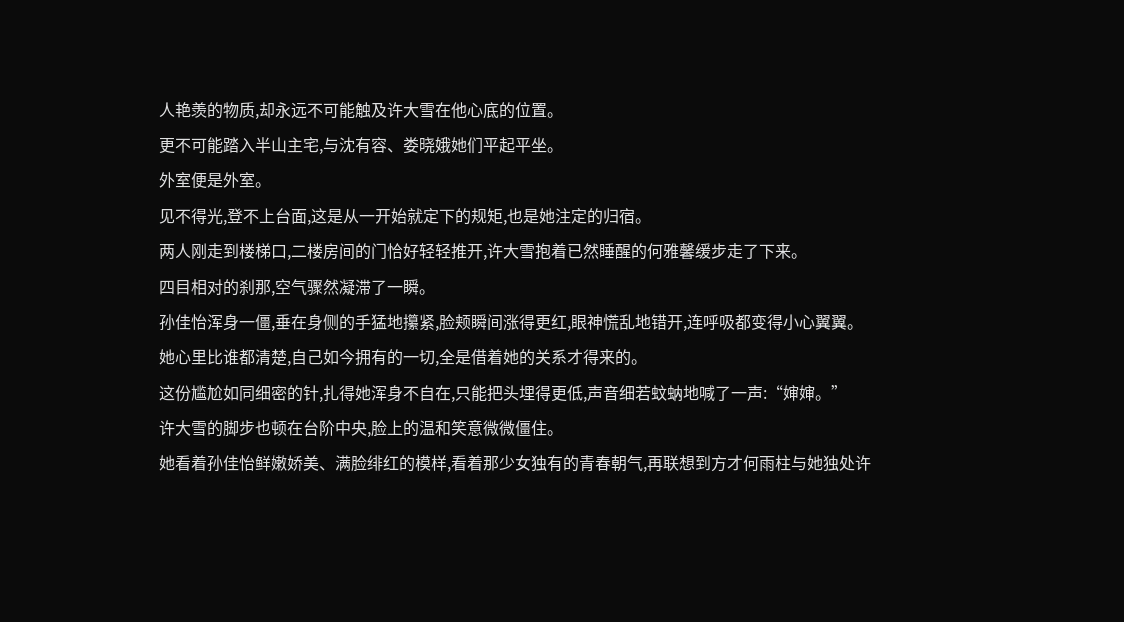人艳羡的物质,却永远不可能触及许大雪在他心底的位置。
更不可能踏入半山主宅,与沈有容、娄晓娥她们平起平坐。
外室便是外室。
见不得光,登不上台面,这是从一开始就定下的规矩,也是她注定的归宿。
两人刚走到楼梯口,二楼房间的门恰好轻轻推开,许大雪抱着已然睡醒的何雅馨缓步走了下来。
四目相对的刹那,空气骤然凝滞了一瞬。
孙佳怡浑身一僵,垂在身侧的手猛地攥紧,脸颊瞬间涨得更红,眼神慌乱地错开,连呼吸都变得小心翼翼。
她心里比谁都清楚,自己如今拥有的一切,全是借着她的关系才得来的。
这份尴尬如同细密的针,扎得她浑身不自在,只能把头埋得更低,声音细若蚊蚋地喊了一声:“婶婶。”
许大雪的脚步也顿在台阶中央,脸上的温和笑意微微僵住。
她看着孙佳怡鲜嫩娇美、满脸绯红的模样,看着那少女独有的青春朝气,再联想到方才何雨柱与她独处许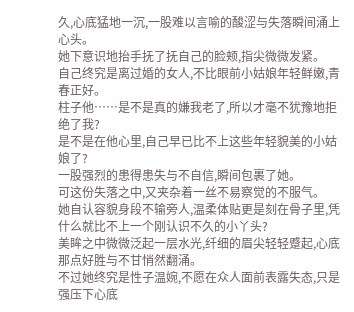久,心底猛地一沉,一股难以言喻的酸涩与失落瞬间涌上心头。
她下意识地抬手抚了抚自己的脸颊,指尖微微发紧。
自己终究是离过婚的女人,不比眼前小姑娘年轻鲜嫩,青春正好。
柱子他……是不是真的嫌我老了,所以才毫不犹豫地拒绝了我?
是不是在他心里,自己早已比不上这些年轻貌美的小姑娘了?
一股强烈的患得患失与不自信,瞬间包裹了她。
可这份失落之中,又夹杂着一丝不易察觉的不服气。
她自认容貌身段不输旁人,温柔体贴更是刻在骨子里,凭什么就比不上一个刚认识不久的小丫头?
美眸之中微微泛起一层水光,纤细的眉尖轻轻蹙起,心底那点好胜与不甘悄然翻涌。
不过她终究是性子温婉,不愿在众人面前表露失态,只是强压下心底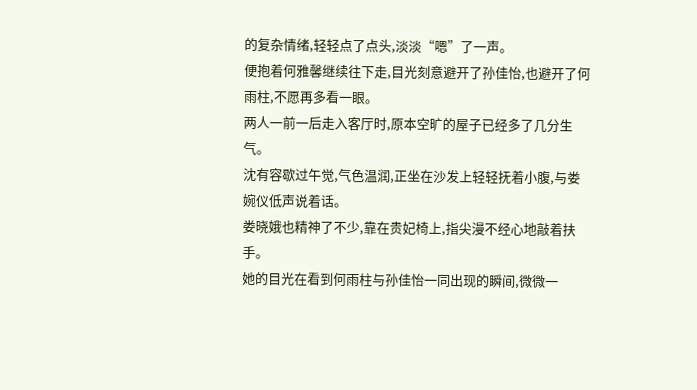的复杂情绪,轻轻点了点头,淡淡“嗯”了一声。
便抱着何雅馨继续往下走,目光刻意避开了孙佳怡,也避开了何雨柱,不愿再多看一眼。
两人一前一后走入客厅时,原本空旷的屋子已经多了几分生气。
沈有容歇过午觉,气色温润,正坐在沙发上轻轻抚着小腹,与娄婉仪低声说着话。
娄晓娥也精神了不少,靠在贵妃椅上,指尖漫不经心地敲着扶手。
她的目光在看到何雨柱与孙佳怡一同出现的瞬间,微微一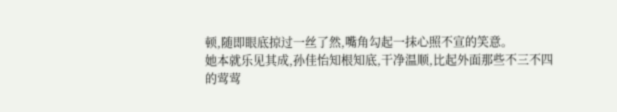顿,随即眼底掠过一丝了然,嘴角勾起一抹心照不宣的笑意。
她本就乐见其成,孙佳怡知根知底,干净温顺,比起外面那些不三不四的莺莺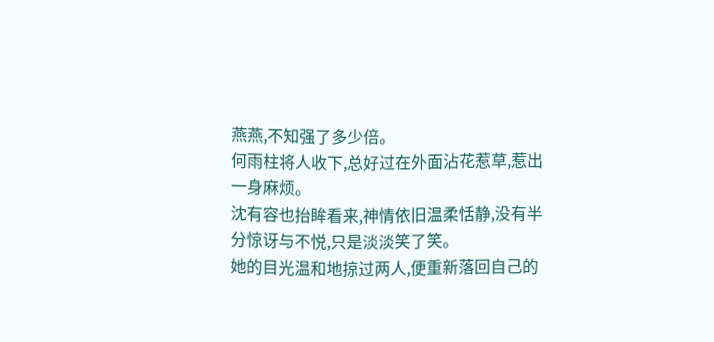燕燕,不知强了多少倍。
何雨柱将人收下,总好过在外面沾花惹草,惹出一身麻烦。
沈有容也抬眸看来,神情依旧温柔恬静,没有半分惊讶与不悦,只是淡淡笑了笑。
她的目光温和地掠过两人,便重新落回自己的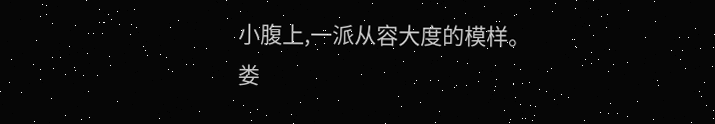小腹上,一派从容大度的模样。
娄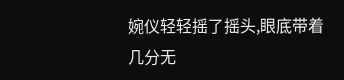婉仪轻轻摇了摇头,眼底带着几分无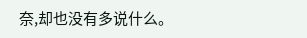奈,却也没有多说什么。